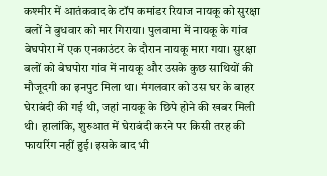कश्मीर में आतंकवाद के टॉप कमांडर रियाज नायकू को सुरक्षा बलों ने बुधवार को मार गिराया। पुलवामा में नायकू के गांव बेघपोरा में एक एनकाउंटर के दौरान नायकू मारा गया। सुरक्षा बलों को बेघपोरा गांव में नायकू और उसके कुछ साथियों की मौजूदगी का इनपुट मिला था। मंगलवार को उस घर के बाहर घेराबंदी की गई थी, जहां नायकू के छिपे होने की खबर मिली थी। हालांकि, शुरुआत में घेराबंदी करने पर किसी तरह की फायरिंग नहीं हुई। इसके बाद भी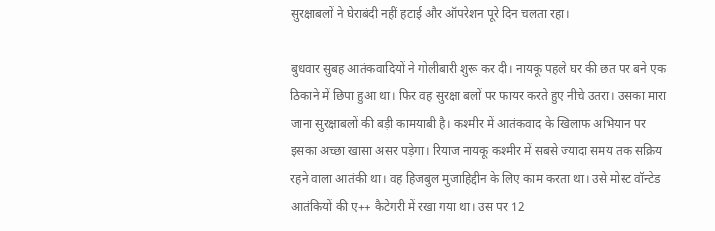सुरक्षाबलों ने घेराबंदी नहीं हटाई और ऑपरेशन पूरे दिन चलता रहा।

बुधवार सुबह आतंकवादियों ने गोलीबारी शुरू कर दी। नायकू पहले घर की छत पर बने एक ठिकाने में छिपा हुआ था। फिर वह सुरक्षा बलों पर फायर करते हुए नीचे उतरा। उसका मारा जाना सुरक्षाबलों की बड़ी कामयाबी है। कश्मीर में आतंकवाद के खिलाफ अभियान पर इसका अच्छा खासा असर पड़ेगा। रियाज नायकू कश्मीर में सबसे ज्यादा समय तक सक्रिय रहने वाला आतंकी था। वह हिजबुल मुजाहिद्दीन के लिए काम करता था। उसे मोस्ट वॉन्टेड आतंकियों की ए++ कैटेगरी में रखा गया था। उस पर 12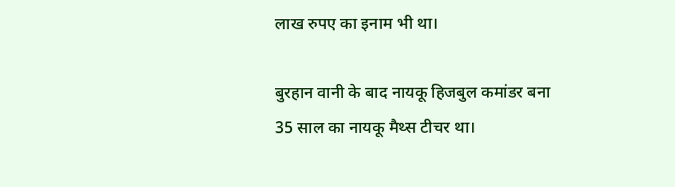लाख रुपए का इनाम भी था।

बुरहान वानी के बाद नायकू हिजबुल कमांडर बना
35 साल का नायकू मैथ्स टीचर था।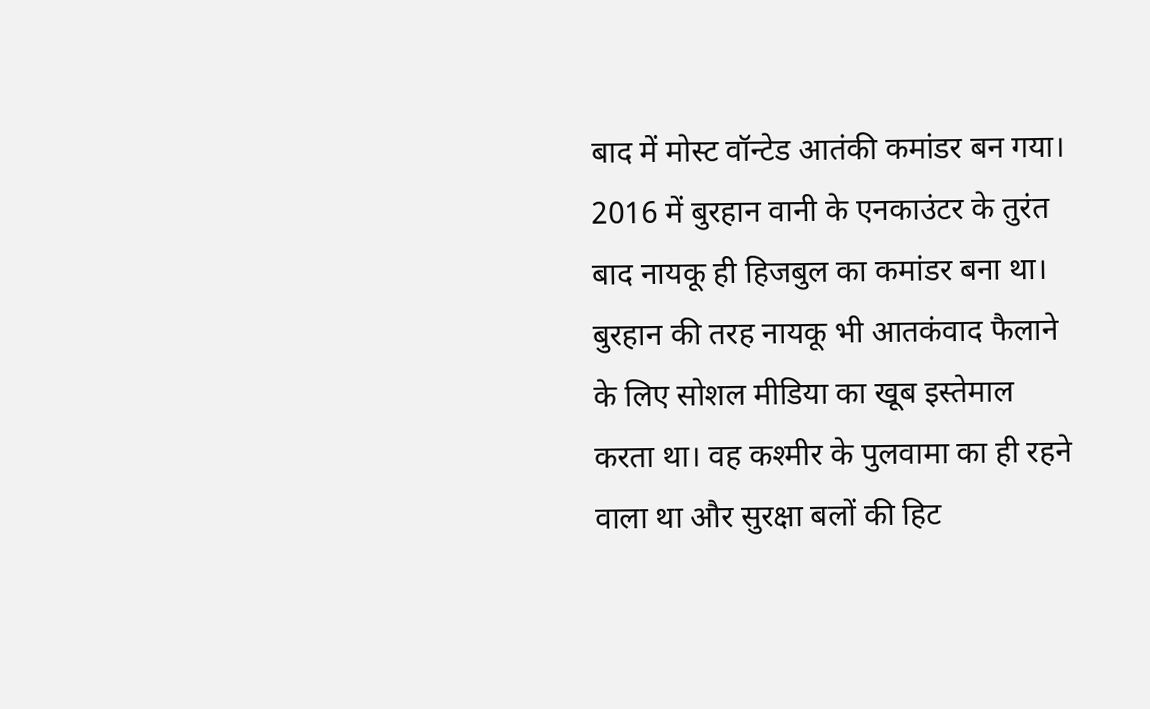बाद में मोस्ट वॉन्टेड आतंकी कमांडर बन गया। 2016 में बुरहान वानी के एनकाउंटर के तुरंत बाद नायकू ही हिजबुल का कमांडर बना था। बुरहान की तरह नायकू भी आतकंवाद फैलाने के लिए सोशल मीडिया का खूब इस्तेमाल करता था। वह कश्मीर के पुलवामा का ही रहने वाला था और सुरक्षा बलों की हिट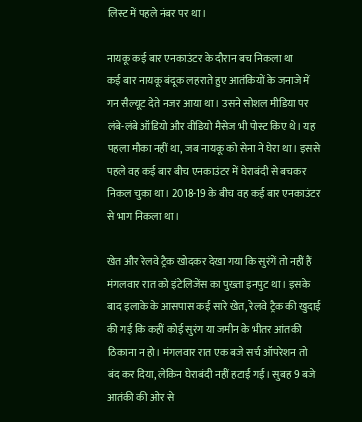लिस्ट में पहले नंबर पर था।

नायकू कई बार एनकाउंटर के दौरान बच निकला था
कई बार नायकू बंदूक लहराते हुए आतंकियों के जनाजे में गन सैल्यूट देते नजर आया था। उसने सोशल मीडिया पर लंबे-लंबे ऑडियो और वीडियो मैसेज भी पोस्ट किए थे। यह पहला मौका नहीं था, जब नायकू को सेना ने घेरा था। इससे पहले वह कई बार बीच एनकाउंटर में घेराबंदी से बचकर निकल चुका था। 2018-19 के बीच वह कई बार एनकाउंटर से भाग निकला था।

खेत और रेलवे ट्रैक खोदकर देखा गया कि सुरंगें तो नहीं हैं
मंगलवार रात को इंटेलिजेंस का पुख्ता इनपुट था। इसके बाद इलाके के आसपास कई सारे खेत, रेलवे ट्रैक की खुदाई की गई कि कहीं कोई सुरंग या जमीन के भीतर आंतकी ठिकाना न हो। मंगलवार रात एक बजे सर्च ऑपरेशन तो बंद कर दिया, लेकिन घेराबंदी नहीं हटाई गई। सुबह 9 बजे आतंकी की ओर से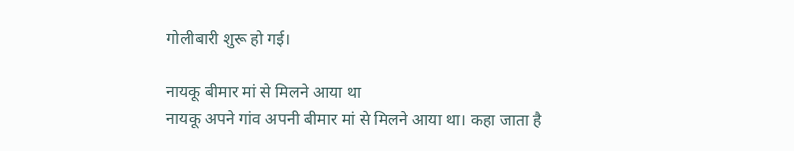गोलीबारी शुरू हो गई।

नायकू बीमार मां से मिलने आया था
नायकू अपने गांव अपनी बीमार मां से मिलने आया था। कहा जाता है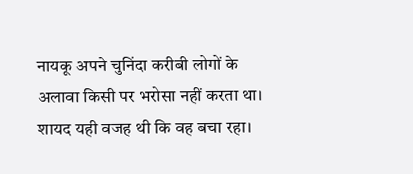नायकू अपने चुनिंदा करीबी लोगों के अलावा किसी पर भरोसा नहीं करता था। शायद यही वजह थी कि वह बचा रहा।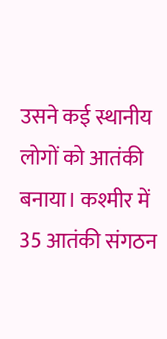उसने कई स्थानीय लोगों को आतंकी बनाया। कश्मीर में 35 आतंकी संगठन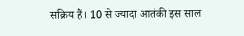सक्रिय हैं। 10 से ज्यादा आतंकी इस साल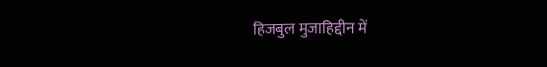हिजबुल मुजाहिद्दीन में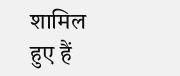शामिल हुए हैं